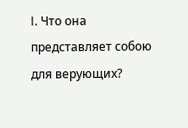I. Что она представляет собою для верующих?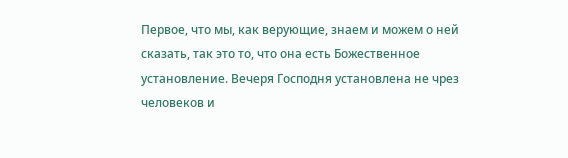Первое, что мы, как верующие, знаем и можем о ней сказать, так это то, что она есть Божественное установление. Вечеря Господня установлена не чрез человеков и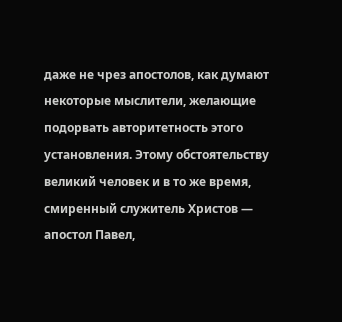даже не чрез апостолов, как думают некоторые мыслители, желающие подорвать авторитетность этого установления. Этому обстоятельству великий человек и в то же время, смиренный служитель Христов — апостол Павел,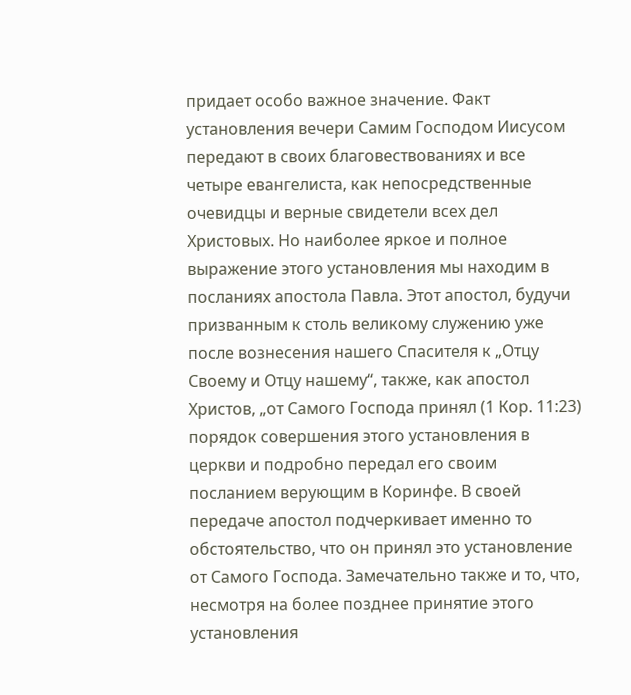придает особо важное значение. Факт установления вечери Самим Господом Иисусом передают в своих благовествованиях и все четыре евангелиста, как непосредственные очевидцы и верные свидетели всех дел Христовых. Но наиболее яркое и полное выражение этого установления мы находим в посланиях апостола Павла. Этот апостол, будучи призванным к столь великому служению уже после вознесения нашего Спасителя к „Отцу Своему и Отцу нашему“, также, как апостол Христов, „от Самого Господа принял (1 Кор. 11:23) порядок совершения этого установления в церкви и подробно передал его своим посланием верующим в Коринфе. В своей передаче апостол подчеркивает именно то обстоятельство, что он принял это установление от Самого Господа. Замечательно также и то, что, несмотря на более позднее принятие этого установления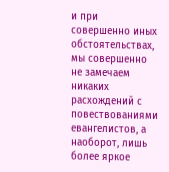и при совершенно иных обстоятельствах, мы совершенно не замечаем никаких расхождений с повествованиями евангелистов, а наоборот, лишь более яркое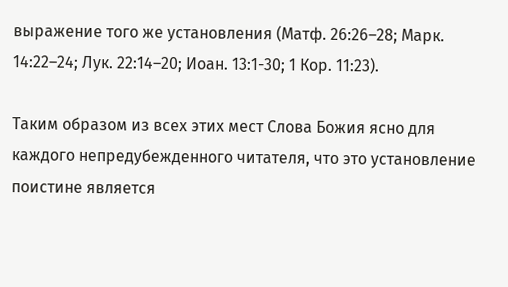выражение того же установления (Матф. 26:26–28; Марк. 14:22–24; Лук. 22:14–20; Иоан. 13:1-30; 1 Кор. 11:23).

Таким образом из всех этих мест Слова Божия ясно для каждого непредубежденного читателя, что это установление поистине является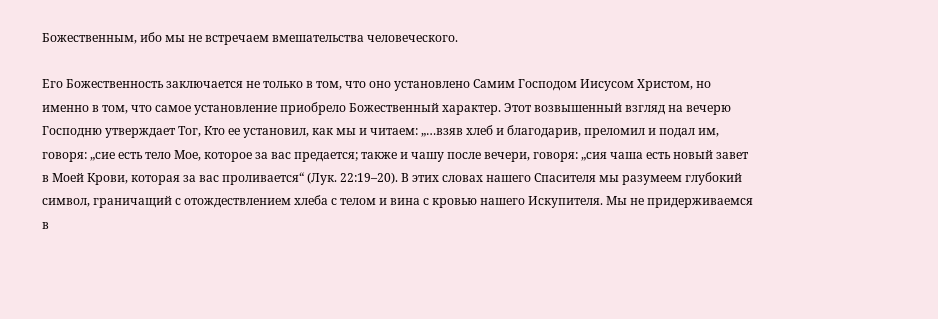Божественным, ибо мы не встречаем вмешательства человеческого.

Его Божественность заключается не только в том, что оно установлено Самим Господом Иисусом Христом, но именно в том, что самое установление приобрело Божественный характер. Этот возвышенный взгляд на вечерю Господню утверждает Тог, Кто ее установил, как мы и читаем: „…взяв хлеб и благодарив, преломил и подал им, говоря: „сие есть тело Мое, которое за вас предается; также и чашу после вечери, говоря: „сия чаша есть новый завет в Моей Крови, которая за вас проливается“ (Лук. 22:19–20). В этих словах нашего Спасителя мы разумеем глубокий символ, граничащий с отождествлением хлеба с телом и вина с кровью нашего Искупителя. Мы не придерживаемся в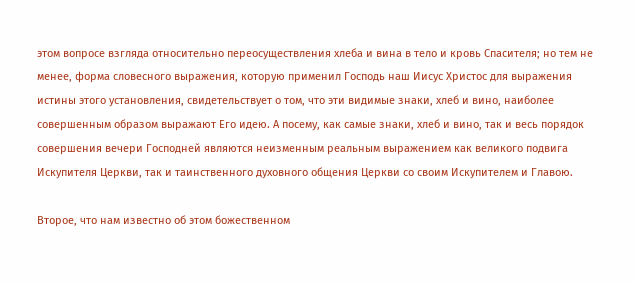этом вопросе взгляда относительно переосуществления хлеба и вина в тело и кровь Спасителя; но тем не менее, форма словесного выражения, которую применил Господь наш Иисус Христос для выражения истины этого установления, свидетельствует о том, что эти видимые знаки, хлеб и вино, наиболее совершенным образом выражают Его идею. А посему, как самые знаки, хлеб и вино, так и весь порядок совершения вечери Господней являются неизменным реальным выражением как великого подвига Искупителя Церкви, так и таинственного духовного общения Церкви со своим Искупителем и Главою.

Второе, что нам известно об этом божественном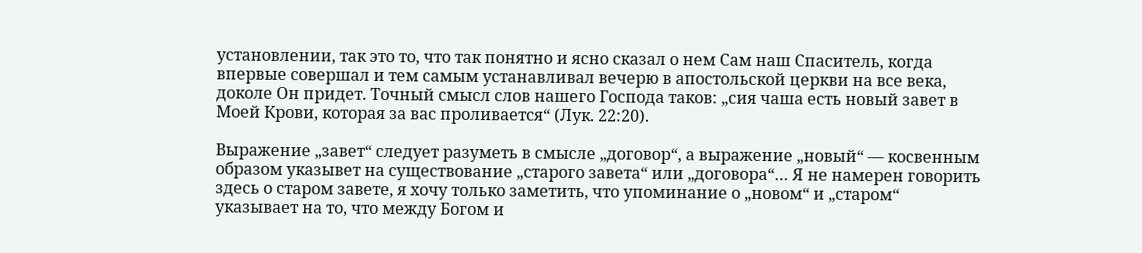установлении, так это то, что так понятно и ясно сказал о нем Сам наш Спаситель, когда впервые совершал и тем самым устанавливал вечерю в апостольской церкви на все века, доколе Он придет. Точный смысл слов нашего Господа таков: „сия чаша есть новый завет в Моей Крови, которая за вас проливается“ (Лук. 22:20).

Выражение „завет“ следует разуметь в смысле „договор“, а выражение „новый“ — косвенным образом указывет на существование „старого завета“ или „договора“… Я не намерен говорить здесь о старом завете, я хочу только заметить, что упоминание о „новом“ и „старом“ указывает на то, что между Богом и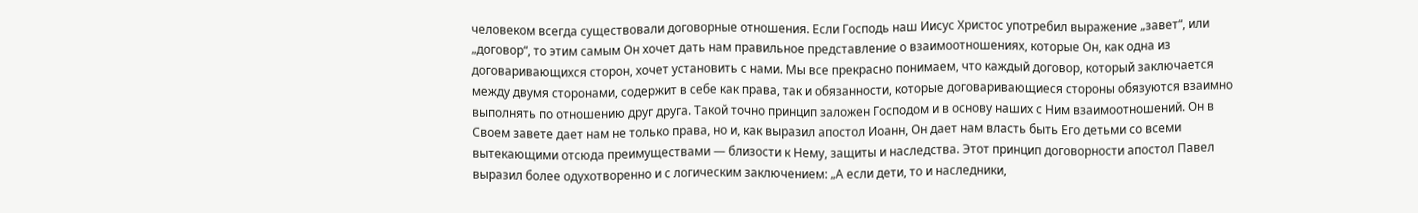человеком всегда существовали договорные отношения. Если Господь наш Иисус Христос употребил выражение „завет“, или „договор“, то этим самым Он хочет дать нам правильное представление о взаимоотношениях, которые Он, как одна из договаривающихся сторон, хочет установить с нами. Мы все прекрасно понимаем, что каждый договор, который заключается между двумя сторонами, содержит в себе как права, так и обязанности, которые договаривающиеся стороны обязуются взаимно выполнять по отношению друг друга. Такой точно принцип заложен Господом и в основу наших с Ним взаимоотношений. Он в Своем завете дает нам не только права, но и, как выразил апостол Иоанн, Он дает нам власть быть Его детьми со всеми вытекающими отсюда преимуществами — близости к Нему, защиты и наследства. Этот принцип договорности апостол Павел выразил более одухотворенно и с логическим заключением: „А если дети, то и наследники,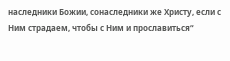наследники Божии, сонаследники же Христу, если с Ним страдаем, чтобы с Ним и прославиться“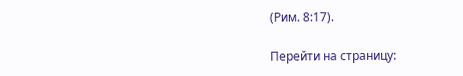(Рим. 8:17).

Перейти на страницу: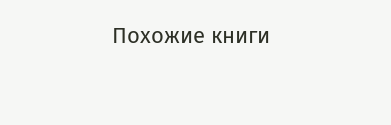Похожие книги